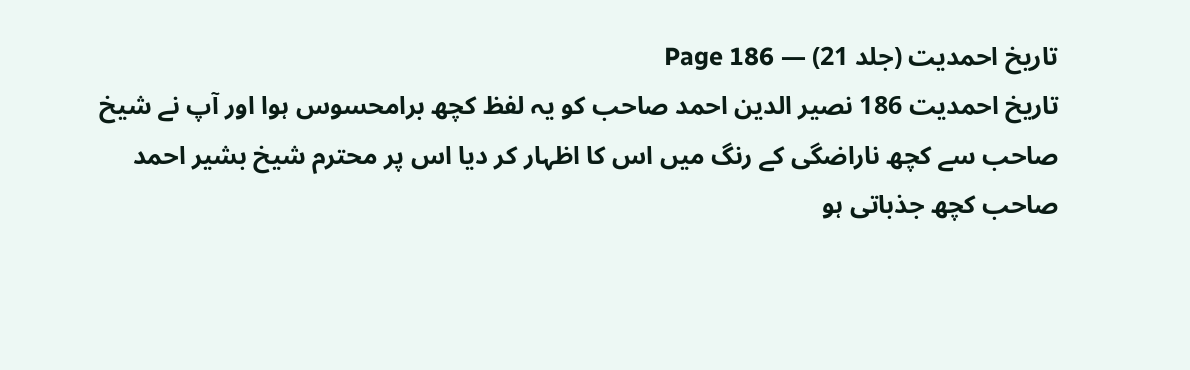تاریخ احمدیت (جلد 21) — Page 186
تاریخ احمدیت 186 نصیر الدین احمد صاحب کو یہ لفظ کچھ برامحسوس ہوا اور آپ نے شیخ صاحب سے کچھ ناراضگی کے رنگ میں اس کا اظہار کر دیا اس پر محترم شیخ بشیر احمد صاحب کچھ جذباتی ہو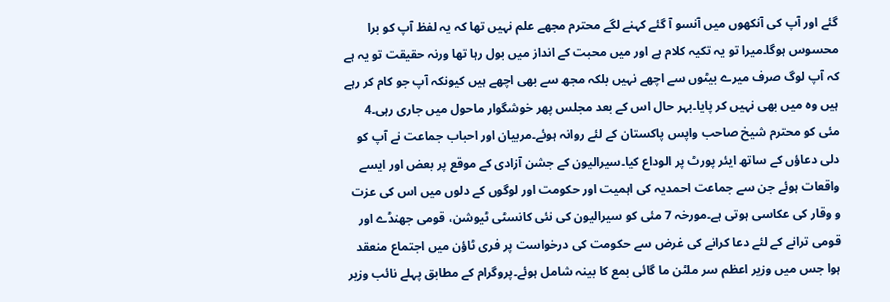گئے اور آپ کی آنکھوں میں آنسو آ گئے کہنے لگے محترم مجھے علم نہیں تھا کہ یہ لفظ آپ کو برا محسوس ہوگا۔میرا تو یہ تکیہ کلام ہے اور میں محبت کے انداز میں بول رہا تھا ورنہ حقیقت تو یہ ہے کہ آپ لوگ صرف میرے بیٹوں سے اچھے نہیں بلکہ مجھ سے بھی اچھے ہیں کیونکہ آپ جو کام کر رہے ہیں وہ میں بھی نہیں کر پایا۔بہر حال اس کے بعد مجلس پھر خوشگوار ماحول میں جاری رہی۔4 مئی کو محترم شیخ صاحب واپس پاکستان کے لئے روانہ ہوئے۔مربیان اور احباب جماعت نے آپ کو دلی دعاؤں کے ساتھ ایئر پورٹ پر الوداع کیا۔سیرالیون کے جشن آزادی کے موقع پر بعض اور ایسے واقعات ہوئے جن سے جماعت احمدیہ کی اہمیت اور حکومت اور لوگوں کے دلوں میں اس کی عزت و وقار کی عکاسی ہوتی ہے۔مورخہ 7 مئی کو سیرالیون کی نئی کانسٹی ٹیوشن، قومی جھنڈے اور قومی ترانے کے لئے دعا کرانے کی غرض سے حکومت کی درخواست پر فری ٹاؤن میں اجتماع منعقد ہوا جس میں وزیر اعظم سر ملٹن ما گائی بمع کا بینہ شامل ہوئے۔پروگرام کے مطابق پہلے نائب وزیر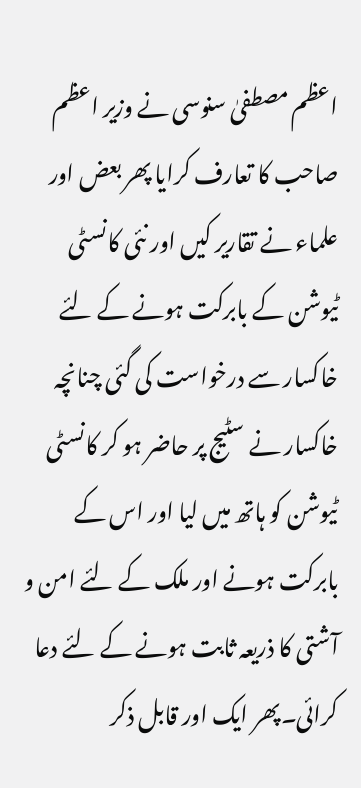اعظم مصطفیٰ سنوسی نے وزیر اعظم صاحب کا تعارف کرایا پھر بعض اور علماء نے تقاریر کیں اور نئی کانسٹی ٹیوشن کے بابرکت ہونے کے لئے خاکسار سے درخواست کی گئی چنانچہ خاکسار نے سٹیج پر حاضر ہو کر کانسٹی ٹیوشن کو ہاتھ میں لیا اور اس کے بابرکت ہونے اور ملک کے لئے امن و آشتی کا ذریعہ ثابت ہونے کے لئے دعا کرائی۔پھر ایک اور قابل ذکر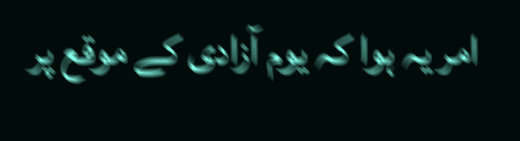امر یہ ہوا کہ یوم آزادی کے موقع پر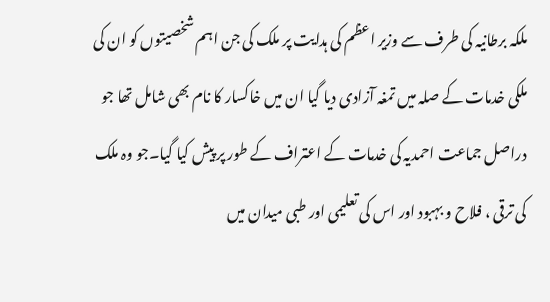ملکہ برطانیہ کی طرف سے وزیر اعظم کی ہدایت پر ملک کی جن اہم شخصیتوں کو ان کی ملکی خدمات کے صلہ میں تمغہ آزادی دیا گیا ان میں خاکسار کا نام بھی شامل تھا جو دراصل جماعت احمدیہ کی خدمات کے اعتراف کے طور پر پیش کیا گیا۔جو وہ ملک کی ترقی ، فلاح و بہبود اور اس کی تعلیمی اور طبی میدان میں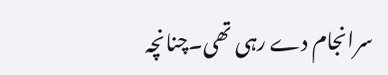سرانجام دے رہی تھی۔چنانچہ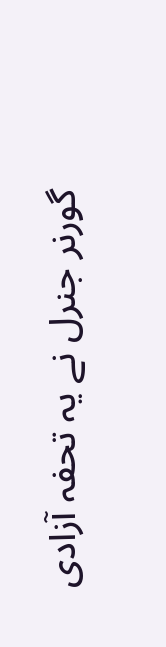گورنر جنرل نے یہ تحفہ آزادی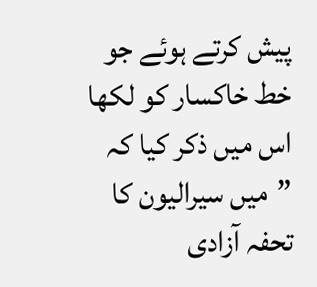پیش کرتے ہوئے جو خط خاکسار کو لکھا اس میں ذکر کیا کہ ”میں سیرالیون کا تحفہ آزادی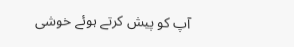آپ کو پیش کرتے ہوئے خوشی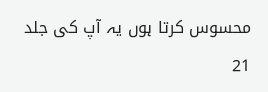محسوس کرتا ہوں یہ آپ کی جلد 21